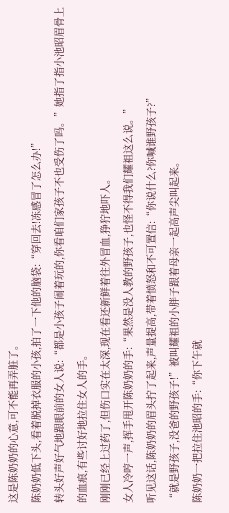这是陈奶奶的心意,可不能再弄脏了。
陈奶奶低下头,看着脱掉衣服的小孩,拍了一下他的脑袋:“穿回去!冻感冒了怎么办!”
转头好声好气地跟眼前的女人说:“都是小孩子闹着玩的,你看咱们家孩子不也受伤了吗。”她指了指小池昭眉骨上的血痕,有些讨好地拉住女人的手。
刚刚已经上过药了,但伤口实在太深,现在看还新鲜着往外冒血,狰狞地吓人。
女人冷哼一声,挥手甩开陈奶奶的手:“果然是没人教的野孩子,也怪不得我们耀祖这么说。”
听见这话,陈奶奶的眉头拧了起来,声量提高,带着愤怒和不可置信:“你说什么?你喊谁野孩子?”
“就是野孩子,没爸的野孩子!”被叫耀祖的小胖子跟着母亲一起高声尖叫起来。
陈奶奶一把拉住池昭的手:“你下午就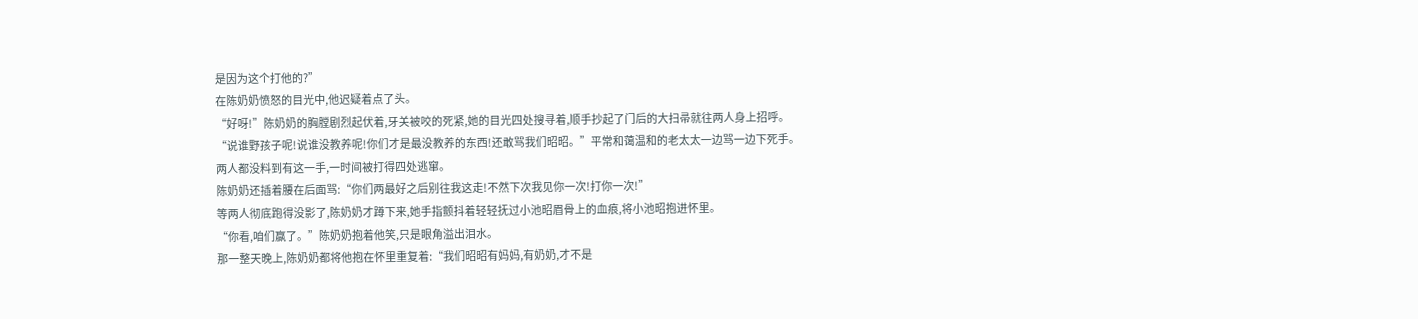是因为这个打他的?”
在陈奶奶愤怒的目光中,他迟疑着点了头。
“好呀!”陈奶奶的胸膛剧烈起伏着,牙关被咬的死紧,她的目光四处搜寻着,顺手抄起了门后的大扫帚就往两人身上招呼。
“说谁野孩子呢!说谁没教养呢!你们才是最没教养的东西!还敢骂我们昭昭。”平常和蔼温和的老太太一边骂一边下死手。
两人都没料到有这一手,一时间被打得四处逃窜。
陈奶奶还插着腰在后面骂:“你们两最好之后别往我这走!不然下次我见你一次!打你一次!”
等两人彻底跑得没影了,陈奶奶才蹲下来,她手指颤抖着轻轻抚过小池昭眉骨上的血痕,将小池昭抱进怀里。
“你看,咱们赢了。”陈奶奶抱着他笑,只是眼角溢出泪水。
那一整天晚上,陈奶奶都将他抱在怀里重复着:“我们昭昭有妈妈,有奶奶,才不是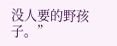没人要的野孩子。”